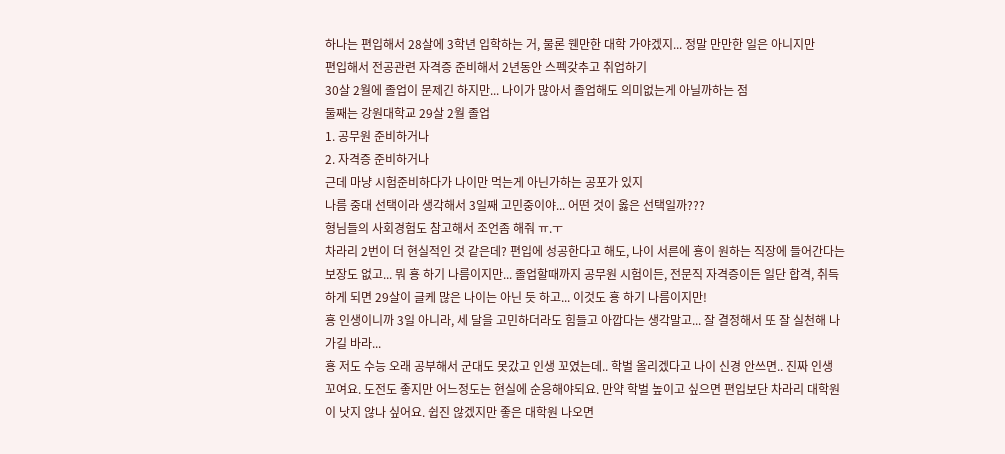하나는 편입해서 28살에 3학년 입학하는 거, 물론 웬만한 대학 가야겠지... 정말 만만한 일은 아니지만
편입해서 전공관련 자격증 준비해서 2년동안 스펙갖추고 취업하기
30살 2월에 졸업이 문제긴 하지만... 나이가 많아서 졸업해도 의미없는게 아닐까하는 점
둘째는 강원대학교 29살 2월 졸업
1. 공무원 준비하거나
2. 자격증 준비하거나
근데 마냥 시험준비하다가 나이만 먹는게 아닌가하는 공포가 있지
나름 중대 선택이라 생각해서 3일째 고민중이야... 어떤 것이 옳은 선택일까???
형님들의 사회경험도 참고해서 조언좀 해줘 ㅠ.ㅜ
차라리 2번이 더 현실적인 것 같은데? 편입에 성공한다고 해도, 나이 서른에 횽이 원하는 직장에 들어간다는 보장도 없고... 뭐 횽 하기 나름이지만... 졸업할때까지 공무원 시험이든, 전문직 자격증이든 일단 합격, 취득하게 되면 29살이 글케 많은 나이는 아닌 듯 하고... 이것도 횽 하기 나름이지만!
횽 인생이니까 3일 아니라, 세 달을 고민하더라도 힘들고 아깝다는 생각말고... 잘 결정해서 또 잘 실천해 나가길 바라...
횽 저도 수능 오래 공부해서 군대도 못갔고 인생 꼬였는데.. 학벌 올리겠다고 나이 신경 안쓰면.. 진짜 인생 꼬여요. 도전도 좋지만 어느정도는 현실에 순응해야되요. 만약 학벌 높이고 싶으면 편입보단 차라리 대학원이 낫지 않나 싶어요. 쉽진 않겠지만 좋은 대학원 나오면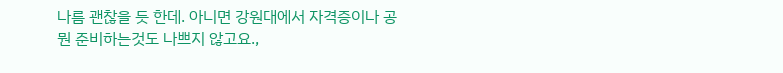나름 괜찮을 듯 한데. 아니면 강원대에서 자격증이나 공뭔 준비하는것도 나쁘지 않고요.,